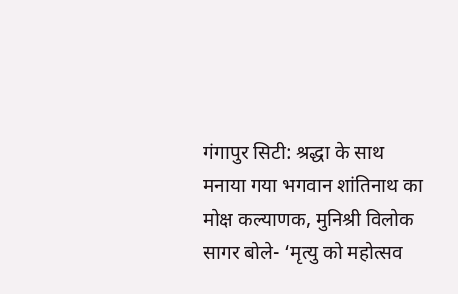गंगापुर सिटी: श्रद्धा के साथ मनाया गया भगवान शांतिनाथ का मोक्ष कल्याणक, मुनिश्री विलोक सागर बोले- ‘मृत्यु को महोत्सव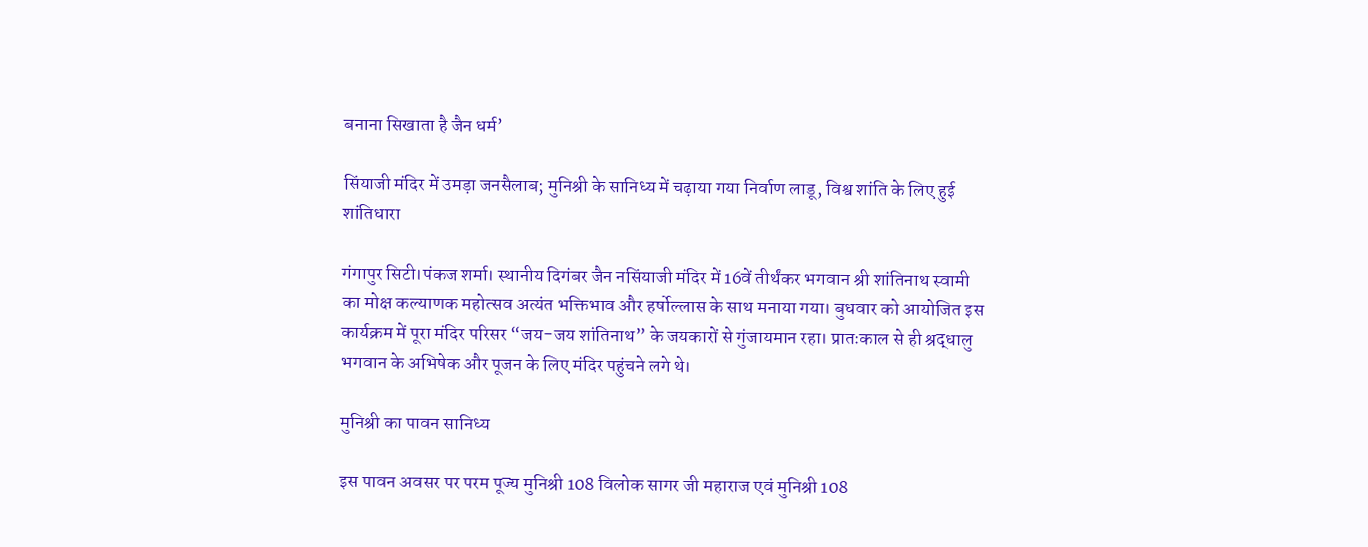बनाना सिखाता है जैन धर्म’

सिंयाजी मंदिर में उमड़ा जनसैलाब; मुनिश्री के सानिध्य में चढ़ाया गया निर्वाण लाडू, विश्व शांति के लिए हुई शांतिधारा

गंगापुर सिटी।पंकज शर्मा। स्थानीय दिगंबर जैन नसिंयाजी मंदिर में 16वें तीर्थंकर भगवान श्री शांतिनाथ स्वामी का मोक्ष कल्याणक महोत्सव अत्यंत भक्तिभाव और हर्षोल्लास के साथ मनाया गया। बुधवार को आयोजित इस कार्यक्रम में पूरा मंदिर परिसर “जय-जय शांतिनाथ” के जयकारों से गुंजायमान रहा। प्रातःकाल से ही श्रद्धालु भगवान के अभिषेक और पूजन के लिए मंदिर पहुंचने लगे थे।

मुनिश्री का पावन सानिध्य

इस पावन अवसर पर परम पूज्य मुनिश्री 108 विलोक सागर जी महाराज एवं मुनिश्री 108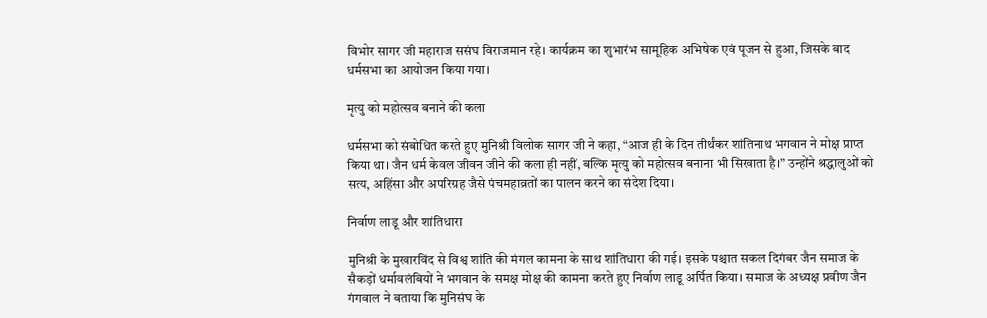विभोर सागर जी महाराज ससंघ विराजमान रहे। कार्यक्रम का शुभारंभ सामूहिक अभिषेक एवं पूजन से हुआ, जिसके बाद धर्मसभा का आयोजन किया गया।

मृत्यु को महोत्सव बनाने की कला

धर्मसभा को संबोधित करते हुए मुनिश्री विलोक सागर जी ने कहा, “आज ही के दिन तीर्थंकर शांतिनाथ भगवान ने मोक्ष प्राप्त किया था। जैन धर्म केवल जीवन जीने की कला ही नहीं, बल्कि मृत्यु को महोत्सव बनाना भी सिखाता है।” उन्होंने श्रद्धालुओं को सत्य, अहिंसा और अपरिग्रह जैसे पंचमहाव्रतों का पालन करने का संदेश दिया।

निर्वाण लाडू और शांतिधारा

मुनिश्री के मुखारविंद से विश्व शांति की मंगल कामना के साथ शांतिधारा की गई। इसके पश्चात सकल दिगंबर जैन समाज के सैकड़ों धर्मावलंबियों ने भगवान के समक्ष मोक्ष की कामना करते हुए निर्वाण लाडू अर्पित किया। समाज के अध्यक्ष प्रवीण जैन गंगवाल ने बताया कि मुनिसंघ के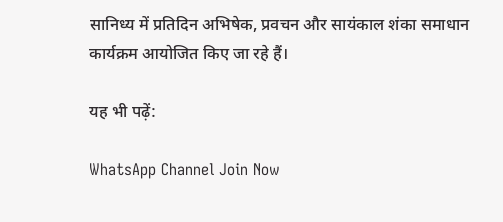सानिध्य में प्रतिदिन अभिषेक, प्रवचन और सायंकाल शंका समाधान कार्यक्रम आयोजित किए जा रहे हैं।

यह भी पढ़ें:

WhatsApp Channel Join Now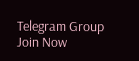Telegram Group Join Now